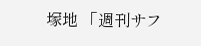塚地 「週刊サフ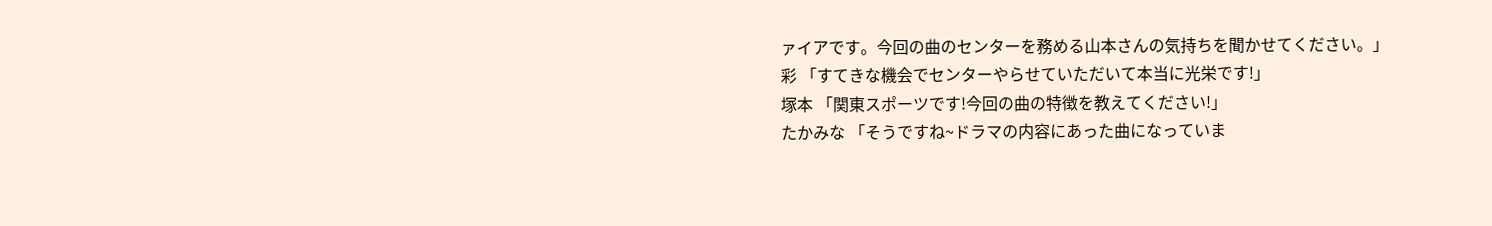ァイアです。今回の曲のセンターを務める山本さんの気持ちを聞かせてください。」
彩 「すてきな機会でセンターやらせていただいて本当に光栄です!」
塚本 「関東スポーツです!今回の曲の特徴を教えてください!」
たかみな 「そうですね~ドラマの内容にあった曲になっていま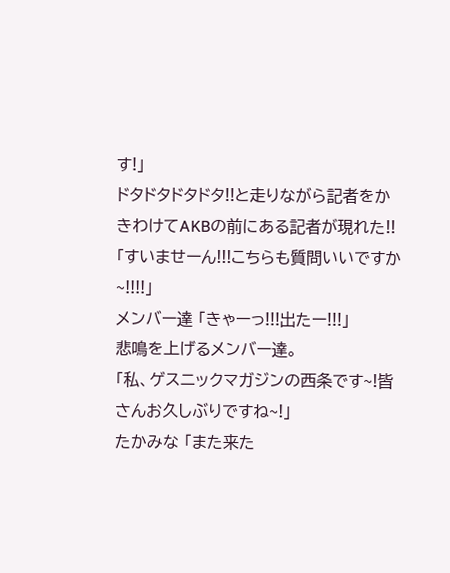す!」
ドタドタドタドタ!!と走りながら記者をかきわけてAKBの前にある記者が現れた!!
「すいませーん!!!こちらも質問いいですか~!!!!」
メンバー達 「きゃーっ!!!出たー!!!」
悲鳴を上げるメンバー達。
「私、ゲスニックマガジンの西条です~!皆さんお久しぶりですね~!」
たかみな 「また来た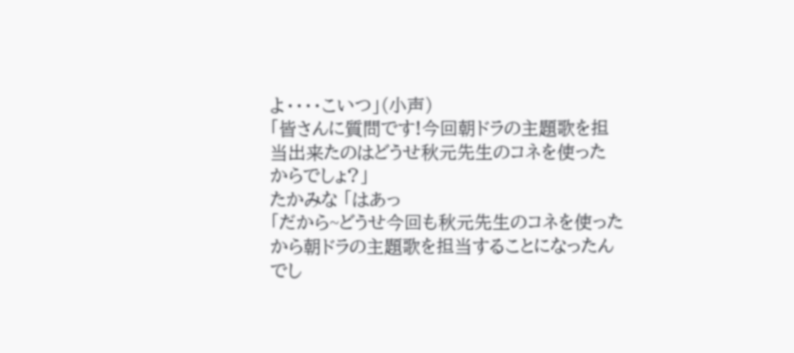よ・・・・こいつ」(小声)
「皆さんに質問です!今回朝ドラの主題歌を担当出来たのはどうせ秋元先生のコネを使ったからでしょ?」
たかみな 「はあっ
「だから~どうせ今回も秋元先生のコネを使ったから朝ドラの主題歌を担当することになったんでし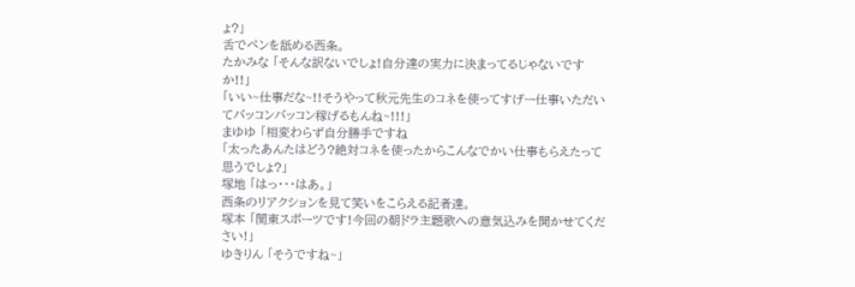ょ?」
舌でペンを舐める西条。
たかみな 「そんな訳ないでしょ!自分達の実力に決まってるじゃないですか!!」
「いい~仕事だな~!!そうやって秋元先生のコネを使ってすげー仕事いただいてバッコンバッコン稼げるもんね~!!!」
まゆゆ 「相変わらず自分勝手ですね
「太ったあんたはどう?絶対コネを使ったからこんなでかい仕事もらえたって思うでしょ?」
塚地 「はっ・・・はあ。」
西条のリアクションを見て笑いをこらえる記者達。
塚本 「関東スポーツです!今回の朝ドラ主題歌への意気込みを聞かせてください!」
ゆきりん 「そうですね~」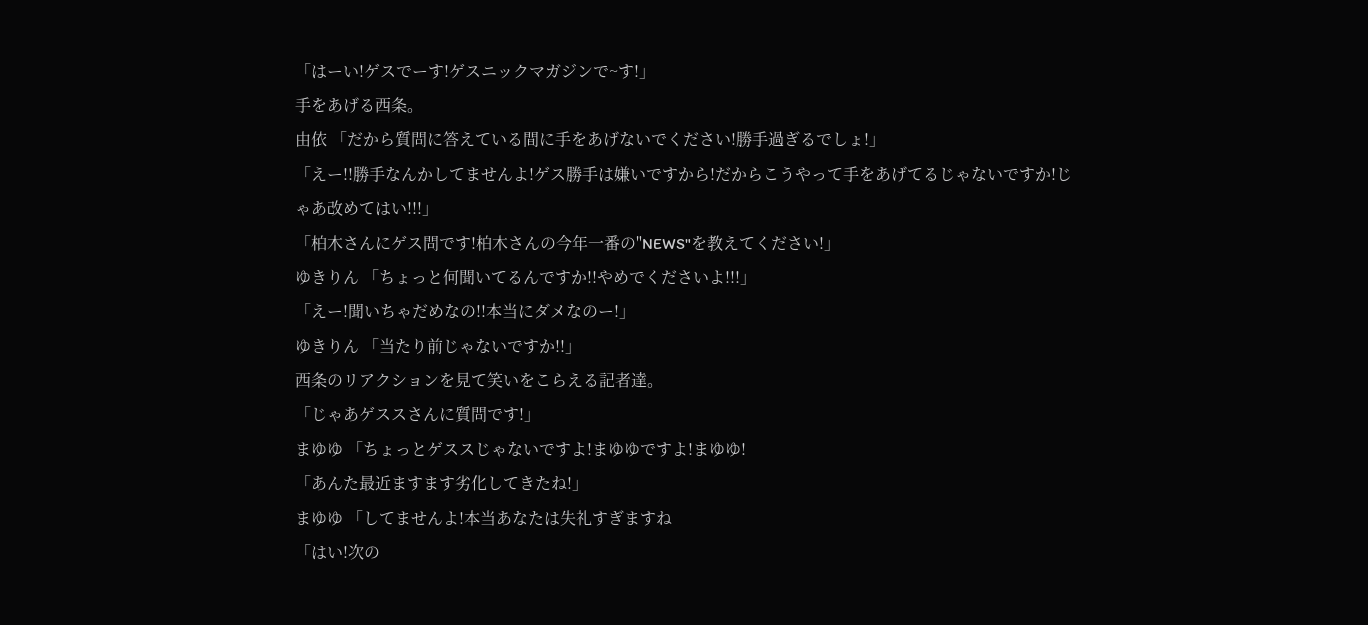「はーい!ゲスでーす!ゲスニックマガジンで~す!」
手をあげる西条。
由依 「だから質問に答えている間に手をあげないでください!勝手過ぎるでしょ!」
「えー!!勝手なんかしてませんよ!ゲス勝手は嫌いですから!だからこうやって手をあげてるじゃないですか!じゃあ改めてはい!!!」
「柏木さんにゲス問です!柏木さんの今年一番の"NEWS"を教えてください!」
ゆきりん 「ちょっと何聞いてるんですか!!やめでくださいよ!!!」
「えー!聞いちゃだめなの!!本当にダメなのー!」
ゆきりん 「当たり前じゃないですか!!」
西条のリアクションを見て笑いをこらえる記者達。
「じゃあゲススさんに質問です!」
まゆゆ 「ちょっとゲススじゃないですよ!まゆゆですよ!まゆゆ!
「あんた最近ますます劣化してきたね!」
まゆゆ 「してませんよ!本当あなたは失礼すぎますね
「はい!次の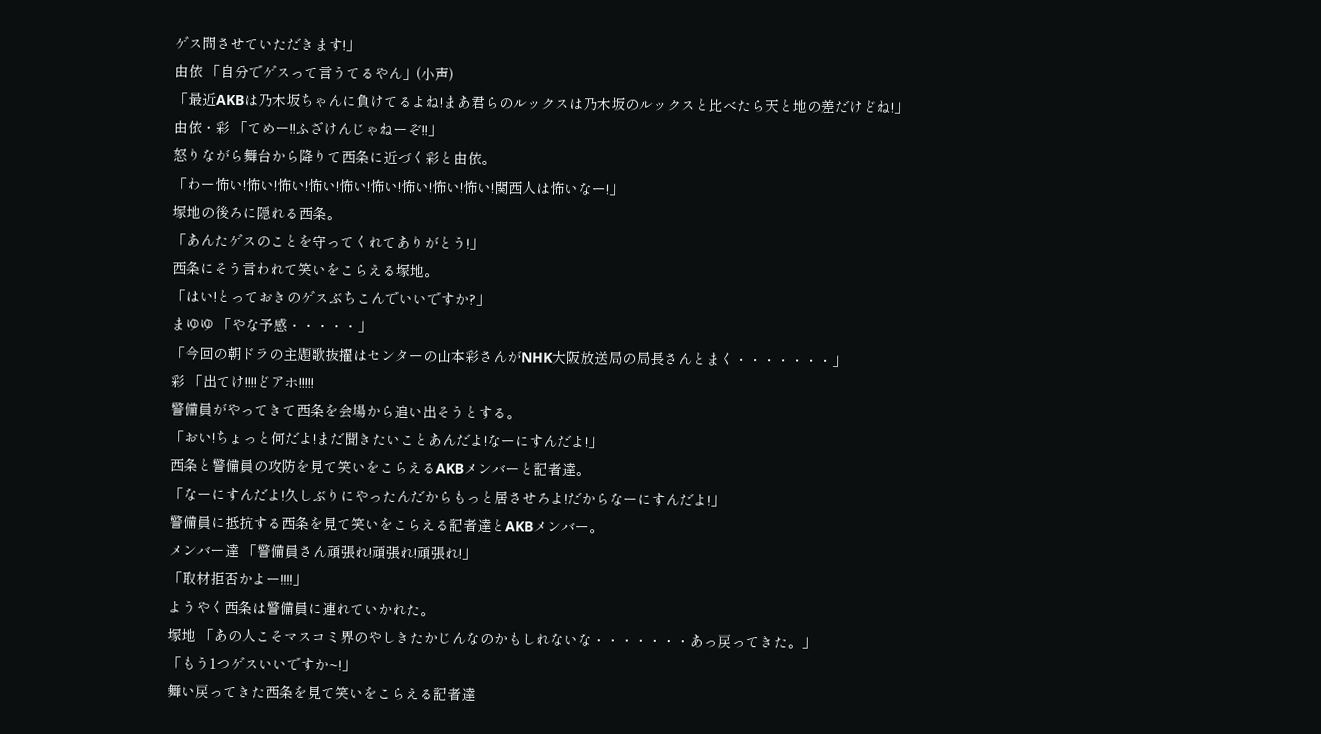ゲス問させていただきます!」
由依 「自分でゲスって言うてるやん」(小声)
「最近AKBは乃木坂ちゃんに負けてるよね!まあ君らのルックスは乃木坂のルックスと比べたら天と地の差だけどね!」
由依・彩 「てめー!!ふざけんじゃねーぞ!!」
怒りながら舞台から降りて西条に近づく彩と由依。
「わー怖い!怖い!怖い!怖い!怖い!怖い!怖い!怖い!怖い!関西人は怖いなー!」
塚地の後ろに隠れる西条。
「あんたゲスのことを守ってくれてありがとう!」
西条にそう言われて笑いをこらえる塚地。
「はい!とっておきのゲスぶちこんでいいですか?」
まゆゆ 「やな予感・・・・・」
「今回の朝ドラの主題歌抜擢はセンターの山本彩さんがNHK大阪放送局の局長さんとまく・・・・・・・」
彩 「出てけ!!!!どアホ!!!!!
警備員がやってきて西条を会場から追い出そうとする。
「おい!ちょっと何だよ!まだ聞きたいことあんだよ!なーにすんだよ!」
西条と警備員の攻防を見て笑いをこらえるAKBメンバーと記者達。
「なーにすんだよ!久しぶりにやったんだからもっと居させろよ!だからなーにすんだよ!」
警備員に抵抗する西条を見て笑いをこらえる記者達とAKBメンバー。
メンバー達 「警備員さん頑張れ!頑張れ!頑張れ!」
「取材拒否かよー!!!!」
ようやく西条は警備員に連れていかれた。
塚地 「あの人こそマスコミ界のやしきたかじんなのかもしれないな・・・・・・・あっ戻ってきた。」
「もう1つゲスいいですか~!」
舞い戻ってきた西条を見て笑いをこらえる記者達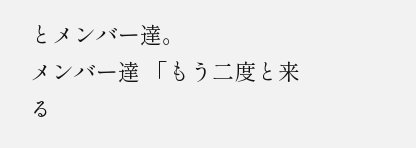とメンバー達。
メンバー達 「もう二度と来る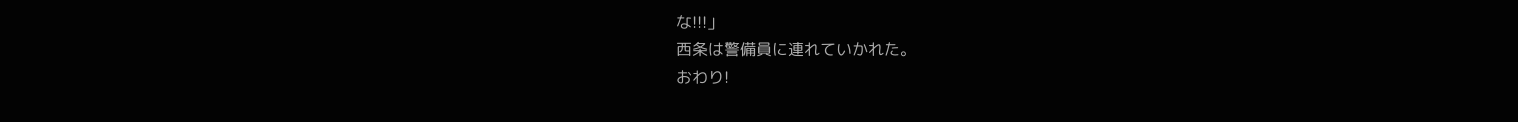な!!!」
西条は警備員に連れていかれた。
おわり!